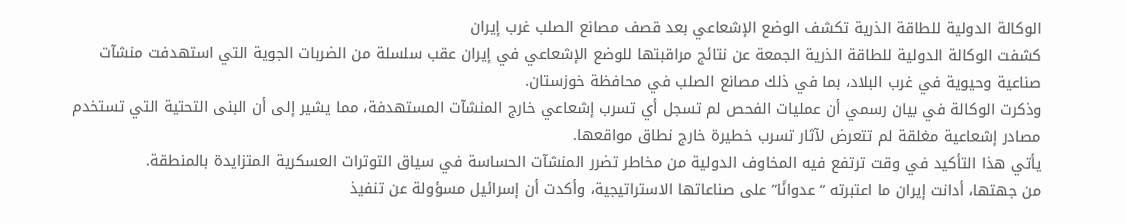الوكالة الدولية للطاقة الذرية تكشف الوضع الإشعاعي بعد قصف مصانع الصلب غرب إيران
كشفت الوكالة الدولية للطاقة الذرية الجمعة عن نتائج مراقبتها للوضع الإشعاعي في إيران عقب سلسلة من الضربات الجوية التي استهدفت منشآت صناعية وحيوية في غرب البلاد، بما في ذلك مصانع الصلب في محافظة خوزستان.
وذكرت الوكالة في بيان رسمي أن عمليات الفحص لم تسجل أي تسرب إشعاعي خارج المنشآت المستهدفة، مما يشير إلى أن البنى التحتية التي تستخدم مصادر إشعاعية مغلقة لم تتعرض لآثار تسرب خطيرة خارج نطاق مواقعها.
يأتي هذا التأكيد في وقت ترتفع فيه المخاوف الدولية من مخاطر تضرر المنشآت الحساسة في سياق التوترات العسكرية المتزايدة بالمنطقة.
من جهتها، أدانت إيران ما اعتبرته “عدوانًا” على صناعاتها الاستراتيجية، وأكدت أن إسرائيل مسؤولة عن تنفيذ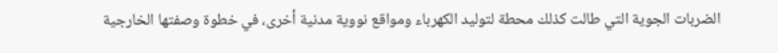الضربات الجوية التي طالت كذلك محطة لتوليد الكهرباء ومواقع نووية مدنية أخرى، في خطوة وصفتها الخارجية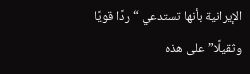الإيرانية بأنها تستدعي “ردًا قويًا وثقيلًا” على هذه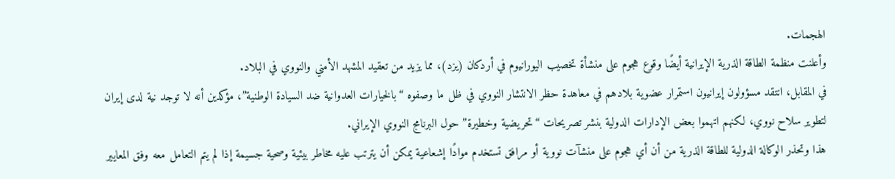الهجمات.
وأعلنت منظمة الطاقة الذرية الإيرانية أيضًا وقوع هجوم على منشأة تخصيب اليورانيوم في أردكان (يزد)، مما يزيد من تعقيد المشهد الأمني والنووي في البلاد.
في المقابل، انتقد مسؤولون إيرانيون استمرار عضوية بلادهم في معاهدة حظر الانتشار النووي في ظل ما وصفوه “بالخيارات العدوانية ضد السيادة الوطنية”، مؤكدين أنه لا توجد نية لدى إيران لتطوير سلاح نووي، لكنهم اتهموا بعض الإدارات الدولية بنشر تصريحات “تحريضية وخطيرة” حول البرنامج النووي الإيراني.
هذا وتحذر الوكالة الدولية للطاقة الذرية من أن أي هجوم على منشآت نووية أو مرافق تستخدم موادًا إشعاعية يمكن أن يترتب عليه مخاطر بيئية وصحية جسيمة إذا لم يتم التعامل معه وفق المعايير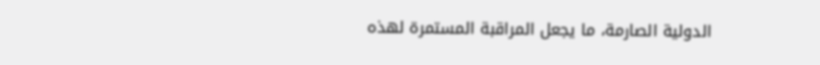الدولية الصارمة، ما يجعل المراقبة المستمرة لهذه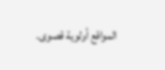المواقع أولوية قصوى.